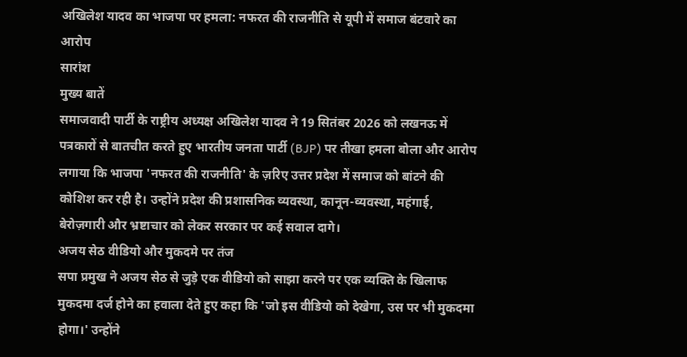अखिलेश यादव का भाजपा पर हमला: नफरत की राजनीति से यूपी में समाज बंटवारे का आरोप
सारांश
मुख्य बातें
समाजवादी पार्टी के राष्ट्रीय अध्यक्ष अखिलेश यादव ने 19 सितंबर 2026 को लखनऊ में पत्रकारों से बातचीत करते हुए भारतीय जनता पार्टी (BJP) पर तीखा हमला बोला और आरोप लगाया कि भाजपा 'नफरत की राजनीति' के ज़रिए उत्तर प्रदेश में समाज को बांटने की कोशिश कर रही है। उन्होंने प्रदेश की प्रशासनिक व्यवस्था, कानून-व्यवस्था, महंगाई, बेरोज़गारी और भ्रष्टाचार को लेकर सरकार पर कई सवाल दागे।
अजय सेठ वीडियो और मुकदमे पर तंज
सपा प्रमुख ने अजय सेठ से जुड़े एक वीडियो को साझा करने पर एक व्यक्ति के खिलाफ मुकदमा दर्ज होने का हवाला देते हुए कहा कि 'जो इस वीडियो को देखेगा, उस पर भी मुकदमा होगा।' उन्होंने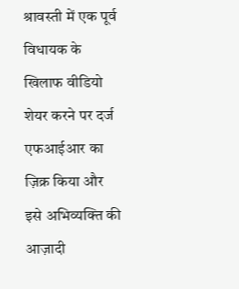श्रावस्ती में एक पूर्व विधायक के खिलाफ वीडियो शेयर करने पर दर्ज एफआईआर का ज़िक्र किया और इसे अभिव्यक्ति की आज़ादी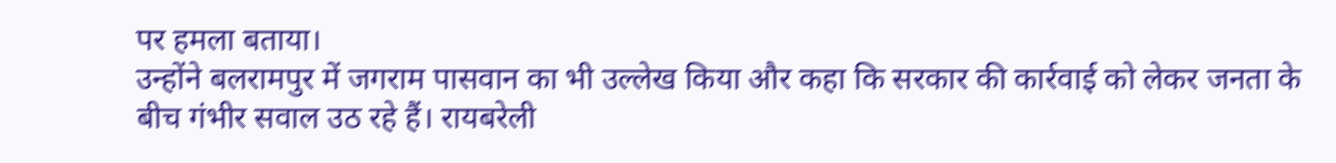पर हमला बताया।
उन्होंने बलरामपुर में जगराम पासवान का भी उल्लेख किया और कहा कि सरकार की कार्रवाई को लेकर जनता के बीच गंभीर सवाल उठ रहे हैं। रायबरेली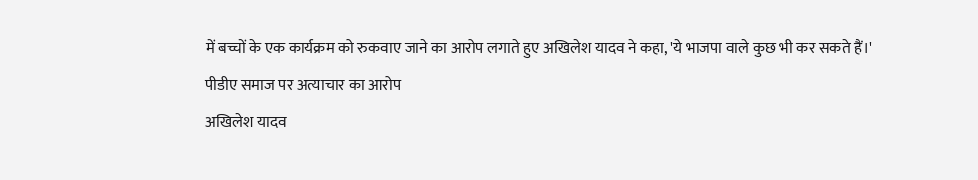में बच्चों के एक कार्यक्रम को रुकवाए जाने का आरोप लगाते हुए अखिलेश यादव ने कहा, 'ये भाजपा वाले कुछ भी कर सकते हैं।'
पीडीए समाज पर अत्याचार का आरोप
अखिलेश यादव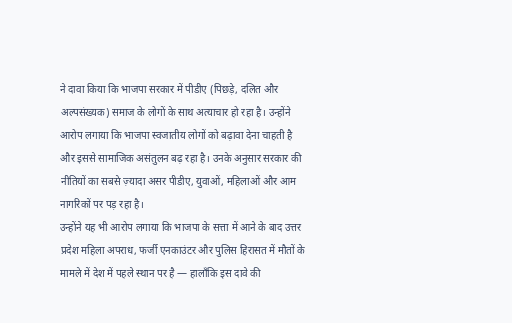ने दावा किया कि भाजपा सरकार में पीडीए (पिछड़े, दलित और अल्पसंख्यक) समाज के लोगों के साथ अत्याचार हो रहा है। उन्होंने आरोप लगाया कि भाजपा स्वजातीय लोगों को बढ़ावा देना चाहती है और इससे सामाजिक असंतुलन बढ़ रहा है। उनके अनुसार सरकार की नीतियों का सबसे ज़्यादा असर पीडीए, युवाओं, महिलाओं और आम नागरिकों पर पड़ रहा है।
उन्होंने यह भी आरोप लगाया कि भाजपा के सत्ता में आने के बाद उत्तर प्रदेश महिला अपराध, फर्जी एनकाउंटर और पुलिस हिरासत में मौतों के मामले में देश में पहले स्थान पर है — हालाँकि इस दावे की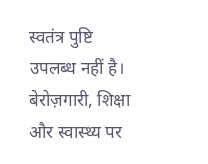स्वतंत्र पुष्टि उपलब्ध नहीं है।
बेरोज़गारी, शिक्षा और स्वास्थ्य पर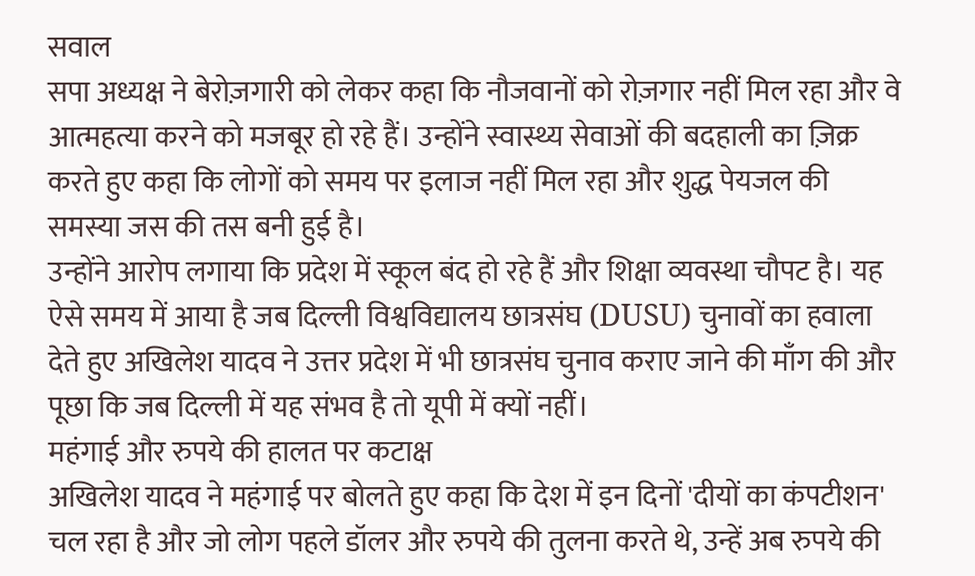सवाल
सपा अध्यक्ष ने बेरोज़गारी को लेकर कहा कि नौजवानों को रोज़गार नहीं मिल रहा और वे आत्महत्या करने को मजबूर हो रहे हैं। उन्होंने स्वास्थ्य सेवाओं की बदहाली का ज़िक्र करते हुए कहा कि लोगों को समय पर इलाज नहीं मिल रहा और शुद्ध पेयजल की समस्या जस की तस बनी हुई है।
उन्होंने आरोप लगाया कि प्रदेश में स्कूल बंद हो रहे हैं और शिक्षा व्यवस्था चौपट है। यह ऐसे समय में आया है जब दिल्ली विश्वविद्यालय छात्रसंघ (DUSU) चुनावों का हवाला देते हुए अखिलेश यादव ने उत्तर प्रदेश में भी छात्रसंघ चुनाव कराए जाने की माँग की और पूछा कि जब दिल्ली में यह संभव है तो यूपी में क्यों नहीं।
महंगाई और रुपये की हालत पर कटाक्ष
अखिलेश यादव ने महंगाई पर बोलते हुए कहा कि देश में इन दिनों 'दीयों का कंपटीशन' चल रहा है और जो लोग पहले डॉलर और रुपये की तुलना करते थे, उन्हें अब रुपये की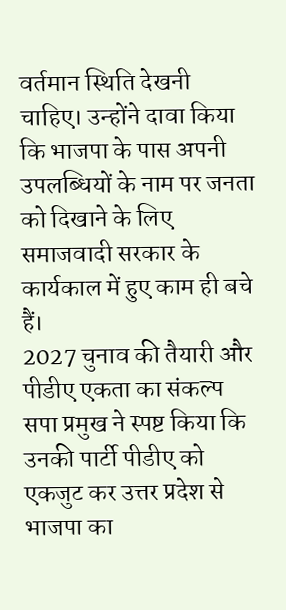वर्तमान स्थिति देखनी चाहिए। उन्होंने दावा किया कि भाजपा के पास अपनी उपलब्धियों के नाम पर जनता को दिखाने के लिए समाजवादी सरकार के कार्यकाल में हुए काम ही बचे हैं।
2027 चुनाव की तैयारी और पीडीए एकता का संकल्प
सपा प्रमुख ने स्पष्ट किया कि उनकी पार्टी पीडीए को एकजुट कर उत्तर प्रदेश से भाजपा का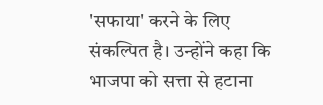'सफाया' करने के लिए संकल्पित है। उन्होंने कहा कि भाजपा को सत्ता से हटाना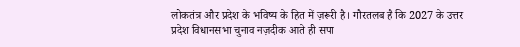लोकतंत्र और प्रदेश के भविष्य के हित में ज़रूरी है। गौरतलब है कि 2027 के उत्तर प्रदेश विधानसभा चुनाव नज़दीक आते ही सपा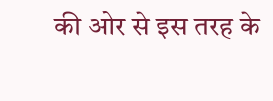की ओर से इस तरह के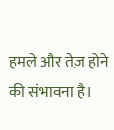हमले और तेज़ होने की संभावना है।